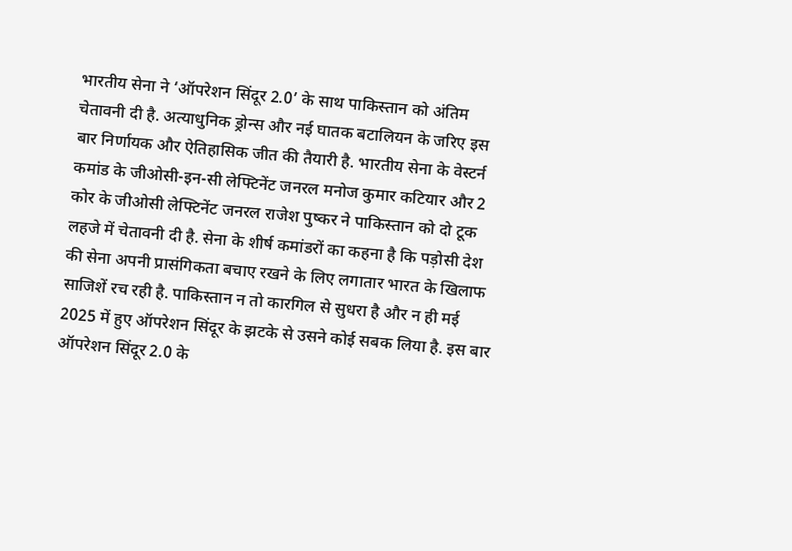भारतीय सेना ने ‘ऑपरेशन सिंदूर 2.0’ के साथ पाकिस्तान को अंतिम चेतावनी दी है. अत्याधुनिक ड्रोन्स और नई घातक बटालियन के जरिए इस बार निर्णायक और ऐतिहासिक जीत की तैयारी है. भारतीय सेना के वेस्टर्न कमांड के जीओसी-इन-सी लेफ्टिनेंट जनरल मनोज कुमार कटियार और 2 कोर के जीओसी लेफ्टिनेंट जनरल राजेश पुष्कर ने पाकिस्तान को दो टूक लहजे में चेतावनी दी है. सेना के शीर्ष कमांडरों का कहना है कि पड़ोसी देश की सेना अपनी प्रासंगिकता बचाए रखने के लिए लगातार भारत के खिलाफ साजिशें रच रही है. पाकिस्तान न तो कारगिल से सुधरा है और न ही मई 2025 में हुए ऑपरेशन सिंदूर के झटके से उसने कोई सबक लिया है. इस बार ऑपरेशन सिंदूर 2.0 के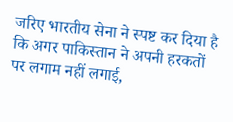जरिए भारतीय सेना ने स्पष्ट कर दिया है कि अगर पाकिस्तान ने अपनी हरकतों पर लगाम नहीं लगाई,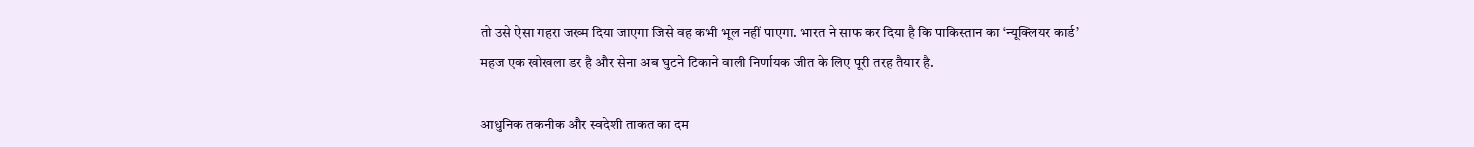तो उसे ऐसा गहरा जख्म दिया जाएगा जिसे वह कभी भूल नहीं पाएगा. भारत ने साफ कर दिया है कि पाकिस्तान का ‘न्यूक्लियर कार्ड’ महज एक खोखला डर है और सेना अब घुटने टिकाने वाली निर्णायक जीत के लिए पूरी तरह तैयार है.

आधुनिक तकनीक और स्वदेशी ताकत का दम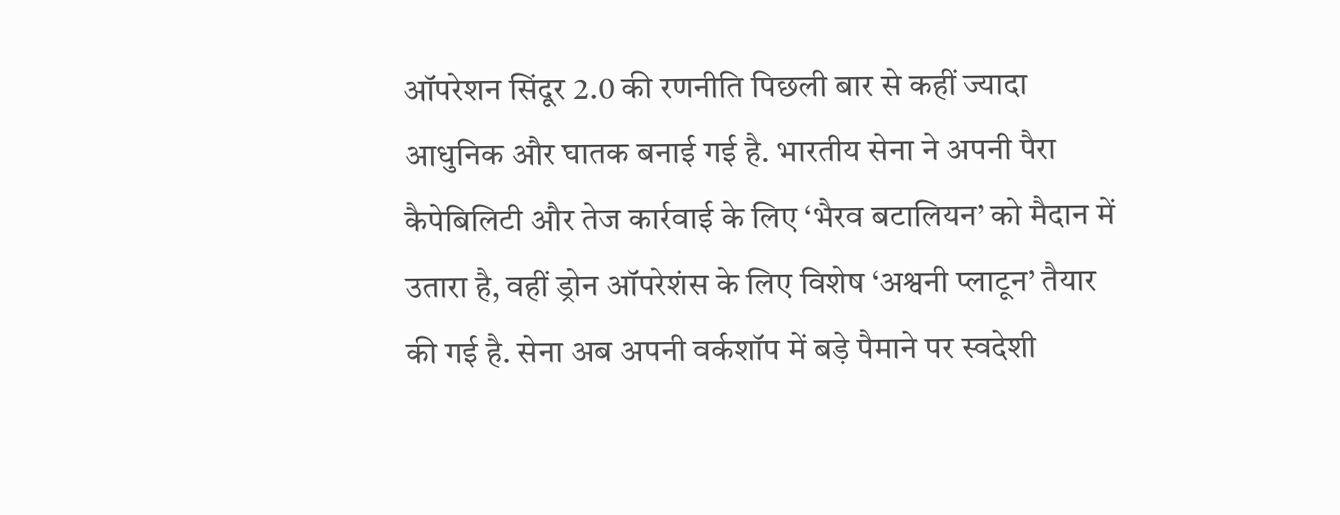ऑपरेशन सिंदूर 2.0 की रणनीति पिछली बार से कहीं ज्यादा आधुनिक और घातक बनाई गई है. भारतीय सेना ने अपनी पैरा कैपेबिलिटी और तेज कार्रवाई के लिए ‘भैरव बटालियन’ को मैदान में उतारा है, वहीं ड्रोन ऑपरेशंस के लिए विशेष ‘अश्वनी प्लाटून’ तैयार की गई है. सेना अब अपनी वर्कशॉप में बड़े पैमाने पर स्वदेशी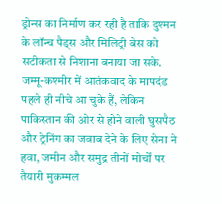ड्रोन्स का निर्माण कर रही है ताकि दुश्मन के लॉन्च पैड्स और मिलिट्री बेस को सटीकता से निशाना बनाया जा सके. जम्मू-कश्मीर में आतंकवाद के मापदंड पहले ही नीचे आ चुके हैं, लेकिन पाकिस्तान की ओर से होने वाली घुसपैठ और ट्रेनिंग का जवाब देने के लिए सेना ने हवा, जमीन और समुद्र तीनों मोर्चों पर तैयारी मुकम्मल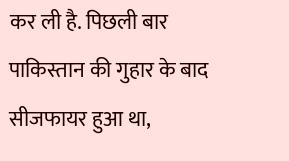कर ली है. पिछली बार पाकिस्तान की गुहार के बाद सीजफायर हुआ था,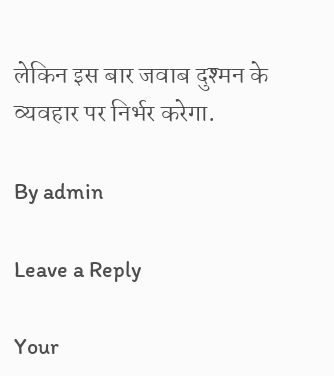लेकिन इस बार जवाब दुश्मन के व्यवहार पर निर्भर करेगा.

By admin

Leave a Reply

Your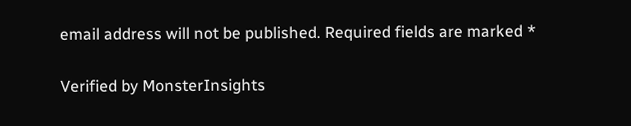email address will not be published. Required fields are marked *

Verified by MonsterInsights